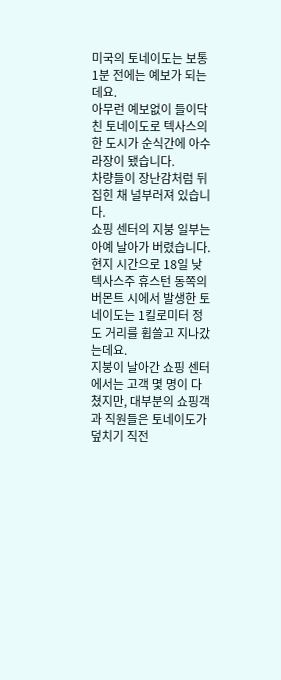미국의 토네이도는 보통 1분 전에는 예보가 되는데요.
아무런 예보없이 들이닥친 토네이도로 텍사스의 한 도시가 순식간에 아수라장이 됐습니다.
차량들이 장난감처럼 뒤집힌 채 널부러져 있습니다.
쇼핑 센터의 지붕 일부는 아예 날아가 버렸습니다.
현지 시간으로 18일 낮 텍사스주 휴스턴 동쪽의 버몬트 시에서 발생한 토네이도는 1킬로미터 정도 거리를 휩쓸고 지나갔는데요.
지붕이 날아간 쇼핑 센터에서는 고객 몇 명이 다쳤지만, 대부분의 쇼핑객과 직원들은 토네이도가 덮치기 직전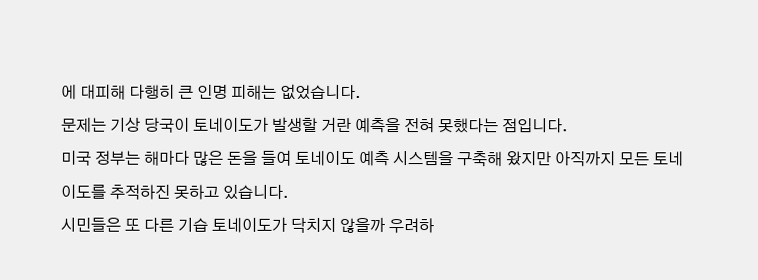에 대피해 다행히 큰 인명 피해는 없었습니다.
문제는 기상 당국이 토네이도가 발생할 거란 예측을 전혀 못했다는 점입니다.
미국 정부는 해마다 많은 돈을 들여 토네이도 예측 시스템을 구축해 왔지만 아직까지 모든 토네이도를 추적하진 못하고 있습니다.
시민들은 또 다른 기습 토네이도가 닥치지 않을까 우려하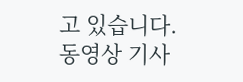고 있습니다.
동영상 기사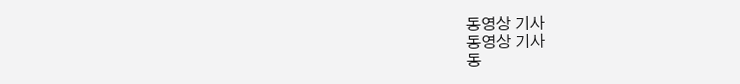동영상 기사
동영상 기사
동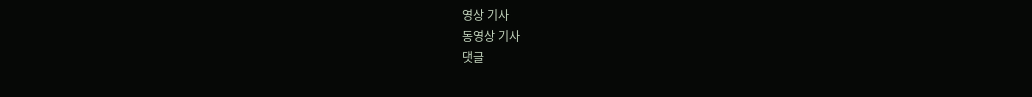영상 기사
동영상 기사
댓글